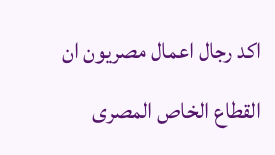اكد رجال اعمال مصريون ان القطاع الخاص المصرى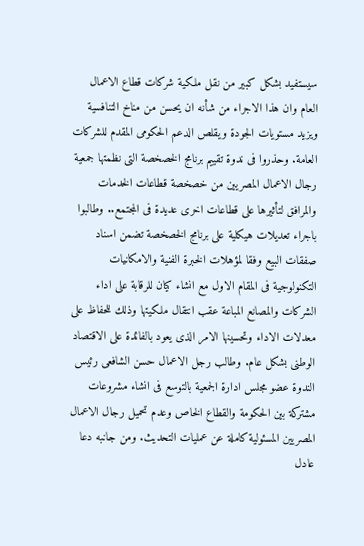سيستفيد بشكل كبير من نقل ملكية شركات قطاع الاعمال العام وان هذا الاجراء من شأنه ان يحسن من مناخ التنافسية ويزيد مستويات الجودة ويقلص الدعم الحكومى المقدم للشركات العامة. وحذروا فى ندوة تقييم برنامج الخصخصة التى نظمتها جمعية رجال الاعمال المصريين من خصخصة قطاعات الخدمات والمرافق لتأثيرها على قطاعات اخرى عديدة فى المجتمع.. وطالبوا باجراء تعديلات هيكلية على برنامج الخصخصة تضمن اسناد صفقات البيع وفقا لمؤهلات الخبرة الفنية والامكانيات التكنولوجية فى المقام الاول مع انشاء كيان للرقابة على اداء الشركات والمصانع المباعة عقب انتقال ملكيتها وذلك للحفاظ على معدلات الاداء وتحسينها الامر الذى يعود بالفائدة على الاقتصاد الوطنى بشكل عام. وطالب رجل الاعمال حسن الشافعى رئيس الندوة عضو مجلس ادارة الجمعية بالتوسع فى انشاء مشروعات مشتركة بين الحكومة والقطاع الخاص وعدم تحميل رجال الاعمال المصريين المسئولية كاملة عن عمليات التحديث. ومن جانبه دعا عادل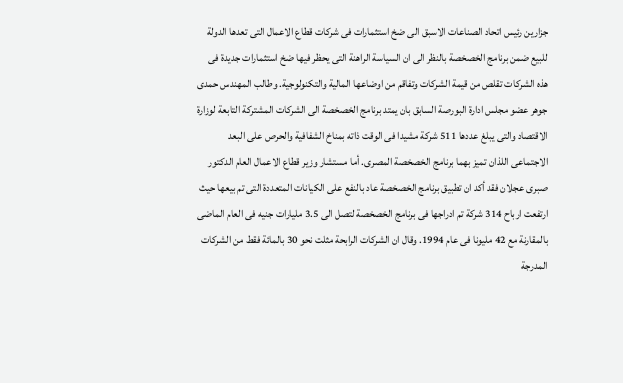جزارين رئيس اتحاد الصناعات الاسبق الى ضخ استثمارات فى شركات قطاع الاعمال التى تعدها الدولة للبيع ضمن برنامج الخصخصة بالنظر الى ان السياسة الراهنة التى يحظر فيها ضخ استثمارات جديدة فى هذه الشركات تقلص من قيمة الشركات وتفاقم من اوضاعها المالية والتكنولوجية. وطالب المهندس حمدى جوهر عضو مجلس ادارة البورصة السابق بان يمتد برنامج الخصخصة الى الشركات المشتركة التابعة لوزارة الاقتصاد والتى يبلغ عددها 511 شركة مشيدا فى الوقت ذاته بمناخ الشفافية والحرص على البعد الاجتماعى اللذان تميز بهما برنامج الخصخصة المصرى. أما مستشار وزير قطاع الاعمال العام الدكتور صبرى عجلان فقد أكد ان تطبيق برنامج الخصخصة عاد بالنفع على الكيانات المتعددة التى تم بيعها حيث ارتفعت ارباح 314 شركة تم ادراجها فى برنامج الخصخصة لتصل الى 3.5 مليارات جنيه فى العام الماضى بالمقارنة مع 42 مليونا فى عام 1994. وقال ان الشركات الرابحة مثلت نحو 30 بالمائة فقط من الشركات المدرجة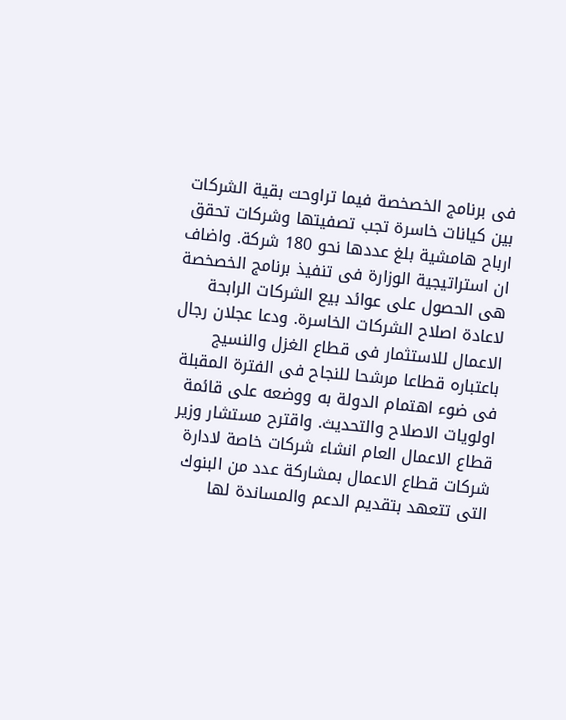فى برنامج الخصخصة فيما تراوحت بقية الشركات بين كيانات خاسرة تجب تصفيتها وشركات تحقق ارباح هامشية بلغ عددها نحو 180 شركة. واضاف ان استراتيجية الوزارة فى تنفيذ برنامج الخصخصة هى الحصول على عوائد بيع الشركات الرابحة لاعادة اصلاح الشركات الخاسرة. ودعا عجلان رجال الاعمال للاستثمار فى قطاع الغزل والنسيج باعتباره قطاعا مرشحا للنجاح فى الفترة المقبلة فى ضوء اهتمام الدولة به ووضعه على قائمة اولويات الاصلاح والتحديث. واقترح مستشار وزير قطاع الاعمال العام انشاء شركات خاصة لادارة شركات قطاع الاعمال بمشاركة عدد من البنوك التى تتعهد بتقديم الدعم والمساندة لها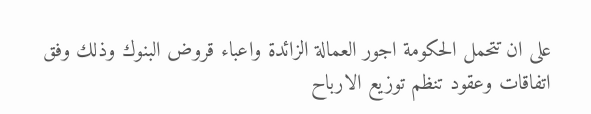على ان تتحمل الحكومة اجور العمالة الزائدة واعباء قروض البنوك وذلك وفق اتفاقات وعقود تنظم توزيع الارباح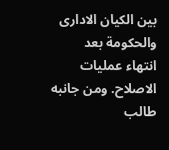بين الكيان الادارى والحكومة بعد انتهاء عمليات الاصلاح. ومن جانبه طالب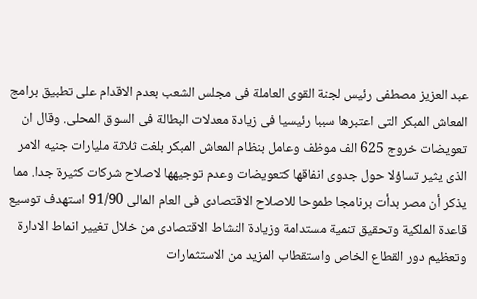عبد العزيز مصطفى رئيس لجنة القوى العاملة فى مجلس الشعب بعدم الاقدام على تطبيق برامج المعاش المبكر التى اعتبرها سببا رئيسيا فى زيادة معدلات البطالة فى السوق المحلى. وقال ان تعويضات خروج 625 الف موظف وعامل بنظام المعاش المبكر بلغت ثلاثة مليارات جنيه الامر الذى يثير تساؤلا حول جدوى انفاقها كتعويضات وعدم توجيهها لاصلاح شركات كثيرة جدا. مما يذكر أن مصر بدأت برنامجا طموحا للاصلاح الاقتصادى فى العام المالى 91/90 استهدف توسيع قاعدة الملكية وتحقيق تنمية مستدامة وزيادة النشاط الاقتصادى من خلال تغيير انماط الادارة وتعظيم دور القطاع الخاص واستقطاب المزيد من الاستثمارات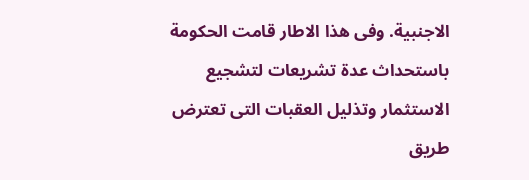الاجنبية. وفى هذا الاطار قامت الحكومة باستحداث عدة تشريعات لتشجيع الاستثمار وتذليل العقبات التى تعترض طريق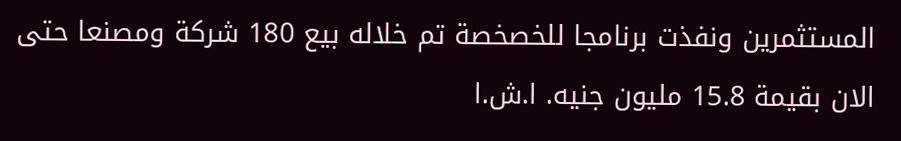المستثمرين ونفذت برنامجا للخصخصة تم خلاله بيع 180 شركة ومصنعا حتى الان بقيمة 15.8 مليون جنيه. ا.ش.ا